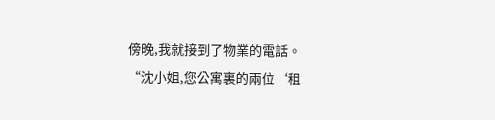傍晚,我就接到了物業的電話。
“沈小姐,您公寓裏的兩位‘租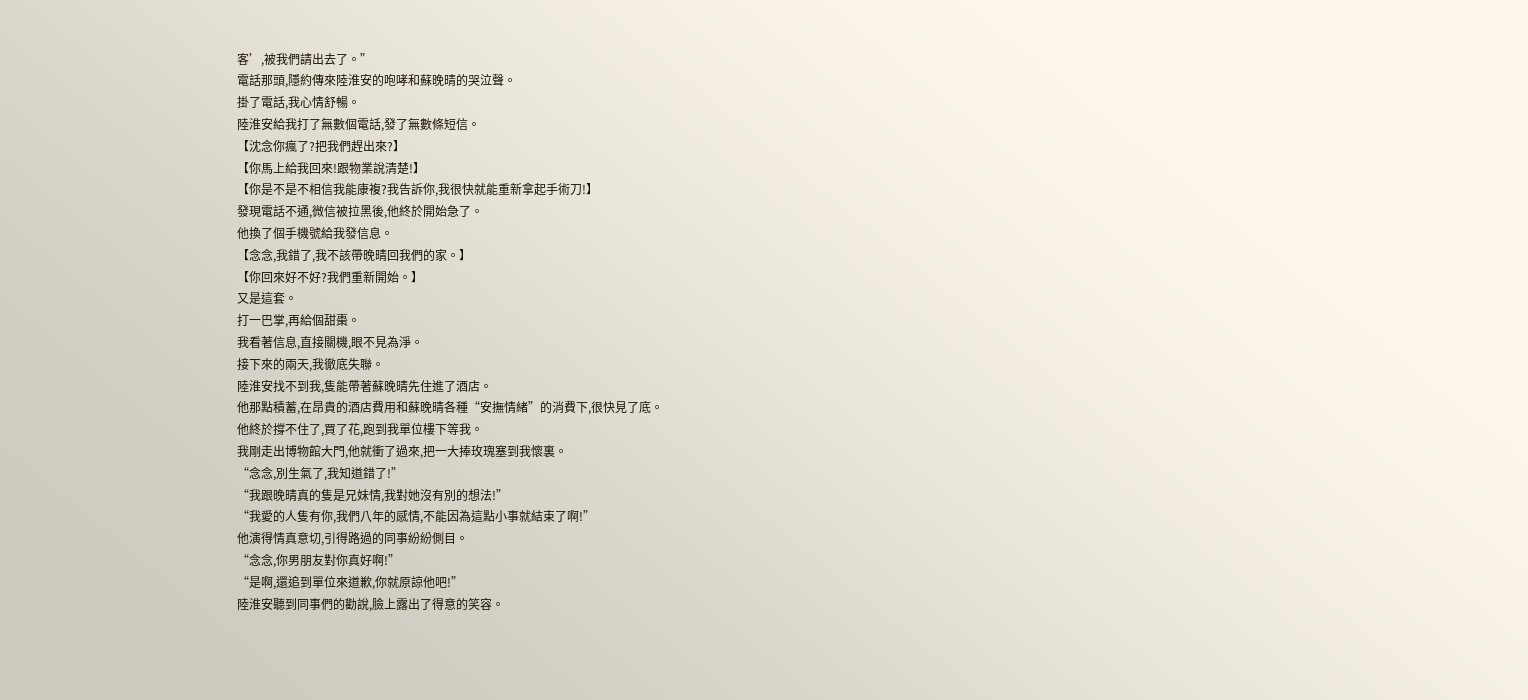客’,被我們請出去了。”
電話那頭,隱約傳來陸淮安的咆哮和蘇晚晴的哭泣聲。
掛了電話,我心情舒暢。
陸淮安給我打了無數個電話,發了無數條短信。
【沈念你瘋了?把我們趕出來?】
【你馬上給我回來!跟物業說清楚!】
【你是不是不相信我能康複?我告訴你,我很快就能重新拿起手術刀!】
發現電話不通,微信被拉黑後,他終於開始急了。
他換了個手機號給我發信息。
【念念,我錯了,我不該帶晚晴回我們的家。】
【你回來好不好?我們重新開始。】
又是這套。
打一巴掌,再給個甜棗。
我看著信息,直接關機,眼不見為淨。
接下來的兩天,我徹底失聯。
陸淮安找不到我,隻能帶著蘇晚晴先住進了酒店。
他那點積蓄,在昂貴的酒店費用和蘇晚晴各種“安撫情緒”的消費下,很快見了底。
他終於撐不住了,買了花,跑到我單位樓下等我。
我剛走出博物館大門,他就衝了過來,把一大捧玫瑰塞到我懷裏。
“念念,別生氣了,我知道錯了!”
“我跟晚晴真的隻是兄妹情,我對她沒有別的想法!”
“我愛的人隻有你,我們八年的感情,不能因為這點小事就結束了啊!”
他演得情真意切,引得路過的同事紛紛側目。
“念念,你男朋友對你真好啊!”
“是啊,還追到單位來道歉,你就原諒他吧!”
陸淮安聽到同事們的勸說,臉上露出了得意的笑容。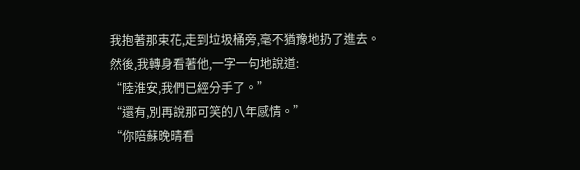我抱著那束花,走到垃圾桶旁,毫不猶豫地扔了進去。
然後,我轉身看著他,一字一句地說道:
“陸淮安,我們已經分手了。”
“還有,別再說那可笑的八年感情。”
“你陪蘇晚晴看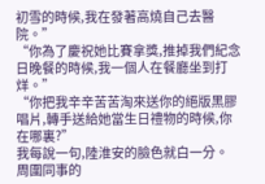初雪的時候,我在發著高燒自己去醫院。”
“你為了慶祝她比賽拿獎,推掉我們紀念日晚餐的時候,我一個人在餐廳坐到打烊。”
“你把我辛辛苦苦淘來送你的絕版黑膠唱片,轉手送給她當生日禮物的時候,你在哪裏?”
我每說一句,陸淮安的臉色就白一分。
周圍同事的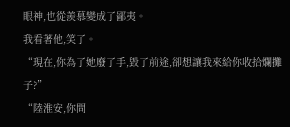眼神,也從羨慕變成了鄙夷。
我看著他,笑了。
“現在,你為了她廢了手,毀了前途,卻想讓我來給你收拾爛攤子?”
“陸淮安,你問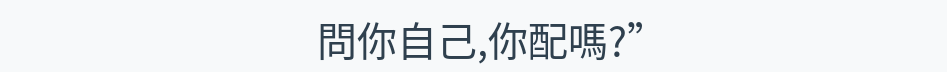問你自己,你配嗎?”